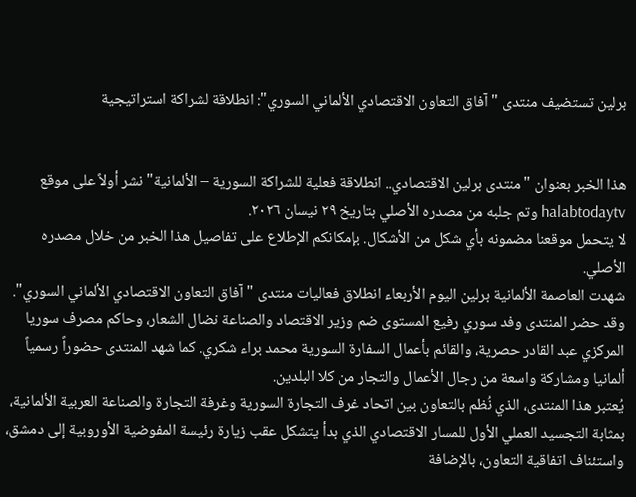برلين تستضيف منتدى "آفاق التعاون الاقتصادي الألماني السوري": انطلاقة لشراكة استراتيجية


هذا الخبر بعنوان "منتدى برلين الاقتصادي.. انطلاقة فعلية للشراكة السورية – الألمانية" نشر أولاً على موقع halabtodaytv وتم جلبه من مصدره الأصلي بتاريخ ٢٩ نيسان ٢٠٢٦.
لا يتحمل موقعنا مضمونه بأي شكل من الأشكال. بإمكانكم الإطلاع على تفاصيل هذا الخبر من خلال مصدره الأصلي.
شهدت العاصمة الألمانية برلين اليوم الأربعاء انطلاق فعاليات منتدى "آفاق التعاون الاقتصادي الألماني السوري". وقد حضر المنتدى وفد سوري رفيع المستوى ضم وزير الاقتصاد والصناعة نضال الشعار، وحاكم مصرف سوريا المركزي عبد القادر حصرية، والقائم بأعمال السفارة السورية محمد براء شكري. كما شهد المنتدى حضوراً رسمياً ألمانيا ومشاركة واسعة من رجال الأعمال والتجار من كلا البلدين.
يُعتبر هذا المنتدى، الذي نُظم بالتعاون بين اتحاد غرف التجارة السورية وغرفة التجارة والصناعة العربية الألمانية، بمثابة التجسيد العملي الأول للمسار الاقتصادي الذي بدأ يتشكل عقب زيارة رئيسة المفوضية الأوروبية إلى دمشق، واستئناف اتفاقية التعاون، بالإضافة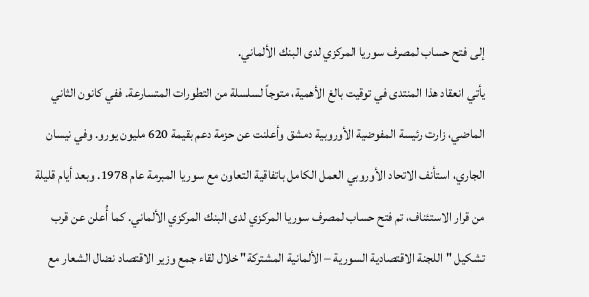إلى فتح حساب لمصرف سوريا المركزي لدى البنك الألماني.
يأتي انعقاد هذا المنتدى في توقيت بالغ الأهمية، متوجاً لسلسلة من التطورات المتسارعة. ففي كانون الثاني الماضي، زارت رئيسة المفوضية الأوروبية دمشق وأعلنت عن حزمة دعم بقيمة 620 مليون يورو. وفي نيسان الجاري، استأنف الاتحاد الأوروبي العمل الكامل باتفاقية التعاون مع سوريا المبرمة عام 1978. وبعد أيام قليلة من قرار الاستئناف، تم فتح حساب لمصرف سوريا المركزي لدى البنك المركزي الألماني. كما أُعلن عن قرب تشكيل "اللجنة الاقتصادية السورية – الألمانية المشتركة" خلال لقاء جمع وزير الاقتصاد نضال الشعار مع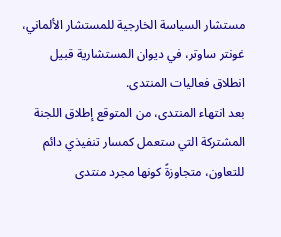مستشار السياسة الخارجية للمستشار الألماني، غونتر ساوتر، في ديوان المستشارية قبيل انطلاق فعاليات المنتدى.
بعد انتهاء المنتدى، من المتوقع إطلاق اللجنة المشتركة التي ستعمل كمسار تنفيذي دائم للتعاون، متجاوزةً كونها مجرد منتدى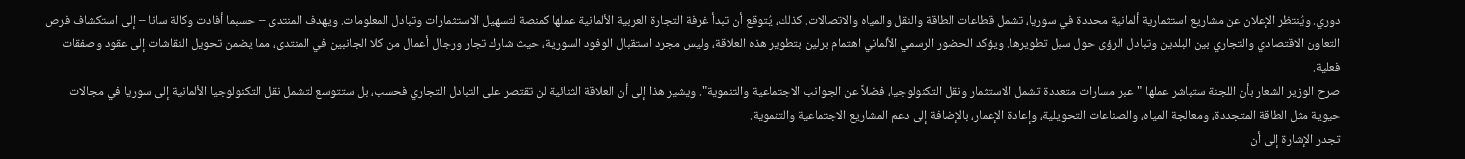دوري. ويُنتظر الإعلان عن مشاريع استثمارية ألمانية محددة في سوريا، تشمل قطاعات الطاقة والنقل والمياه والاتصالات. كذلك، يُتوقع أن تبدأ غرفة التجارة العربية الألمانية عملها كمنصة لتسهيل الاستثمارات وتبادل المعلومات. ويهدف المنتدى – حسبما أفادت وكالة سانا – إلى استكشاف فرص التعاون الاقتصادي والتجاري بين البلدين وتبادل الرؤى حول سبل تطويرها. ويؤكد الحضور الرسمي الألماني اهتمام برلين بتطوير هذه العلاقة، وليس مجرد استقبال الوفود السورية، حيث شارك تجار ورجال أعمال من كلا الجانبين في المنتدى، مما يضمن تحويل النقاشات إلى عقود وصفقات فعلية.
صرح الوزير الشعار بأن اللجنة ستباشر عملها "عبر مسارات متعددة تشمل الاستثمار ونقل التكنولوجيا، فضلاً عن الجوانب الاجتماعية والتنموية". ويشير هذا إلى أن العلاقة الثنائية لن تقتصر على التبادل التجاري فحسب، بل ستتوسع لتشمل نقل التكنولوجيا الألمانية إلى سوريا في مجالات حيوية مثل الطاقة المتجددة، ومعالجة المياه، والصناعات التحويلية، وإعادة الإعمار، بالإضافة إلى دعم المشاريع الاجتماعية والتنموية.
تجدر الإشارة إلى أن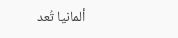ألمانيا تُعد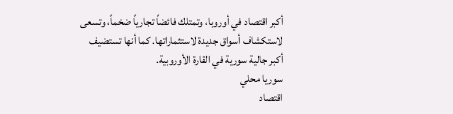أكبر اقتصاد في أوروبا، وتمتلك فائضاً تجارياً ضخماً، وتسعى لاستكشاف أسواق جديدة لاستثماراتها. كما أنها تستضيف أكبر جالية سورية في القارة الأوروبية.
سوريا محلي
اقتصاد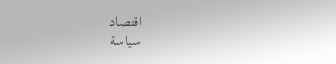اقتصاد
سياسة